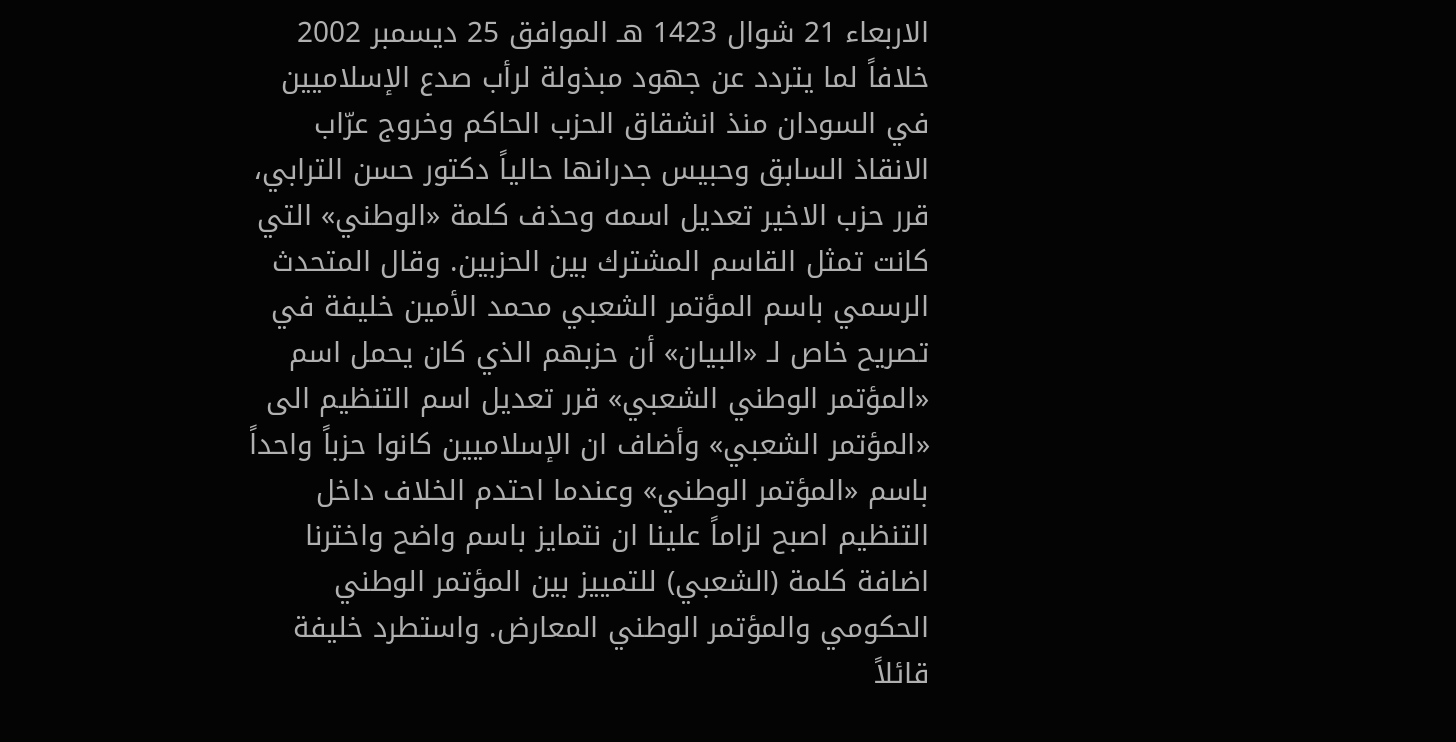الاربعاء 21 شوال 1423 هـ الموافق 25 ديسمبر 2002 خلافاً لما يتردد عن جهود مبذولة لرأب صدع الإسلاميين في السودان منذ انشقاق الحزب الحاكم وخروج عرّاب الانقاذ السابق وحبيس جدرانها حالياً دكتور حسن الترابي، قرر حزب الاخير تعديل اسمه وحذف كلمة «الوطني» التي كانت تمثل القاسم المشترك بين الحزبين. وقال المتحدث الرسمي باسم المؤتمر الشعبي محمد الأمين خليفة في تصريح خاص لـ «البيان» أن حزبهم الذي كان يحمل اسم «المؤتمر الوطني الشعبي» قرر تعديل اسم التنظيم الى «المؤتمر الشعبي» وأضاف ان الإسلاميين كانوا حزباً واحداً باسم «المؤتمر الوطني» وعندما احتدم الخلاف داخل التنظيم اصبح لزاماً علينا ان نتمايز باسم واضح واخترنا اضافة كلمة (الشعبي) للتمييز بين المؤتمر الوطني الحكومي والمؤتمر الوطني المعارض. واستطرد خليفة قائلاً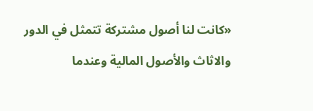«كانت لنا أصول مشتركة تتمثل في الدور والاثاث والأصول المالية وعندما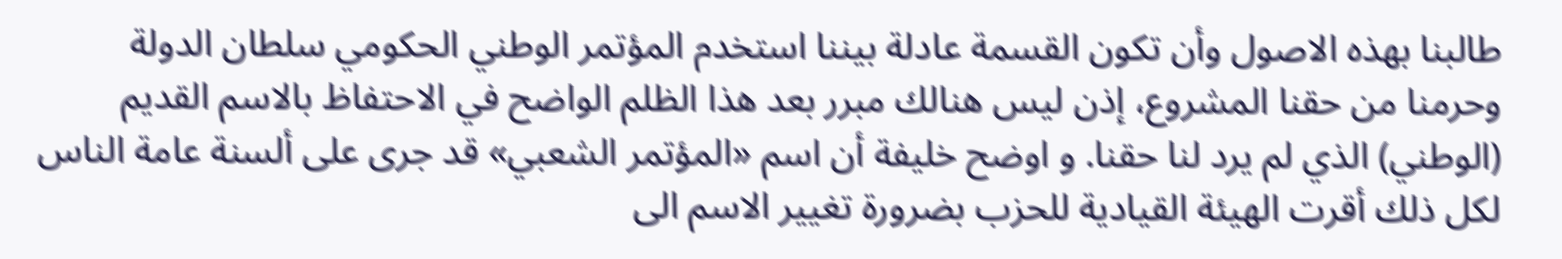طالبنا بهذه الاصول وأن تكون القسمة عادلة بيننا استخدم المؤتمر الوطني الحكومي سلطان الدولة وحرمنا من حقنا المشروع، إذن ليس هنالك مبرر بعد هذا الظلم الواضح في الاحتفاظ بالاسم القديم (الوطني) الذي لم يرد لنا حقنا. و اوضح خليفة أن اسم «المؤتمر الشعبي» قد جرى على ألسنة عامة الناس لكل ذلك أقرت الهيئة القيادية للحزب بضرورة تغيير الاسم الى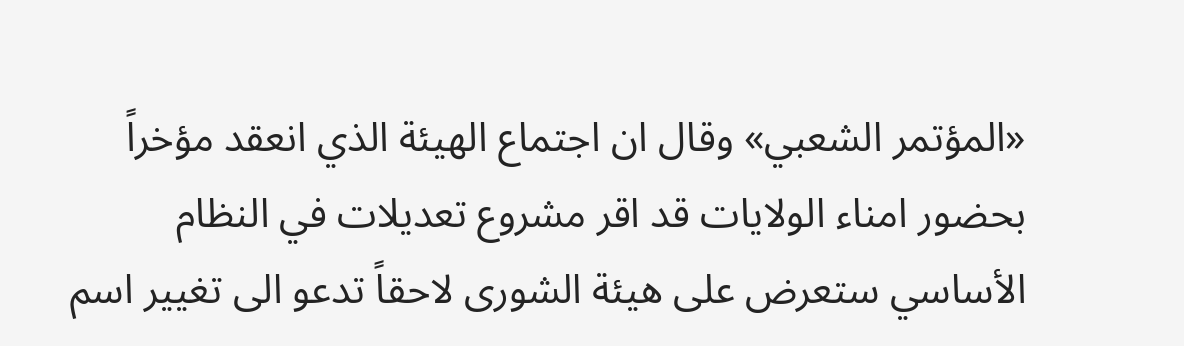«المؤتمر الشعبي» وقال ان اجتماع الهيئة الذي انعقد مؤخراً بحضور امناء الولايات قد اقر مشروع تعديلات في النظام الأساسي ستعرض على هيئة الشورى لاحقاً تدعو الى تغيير اسم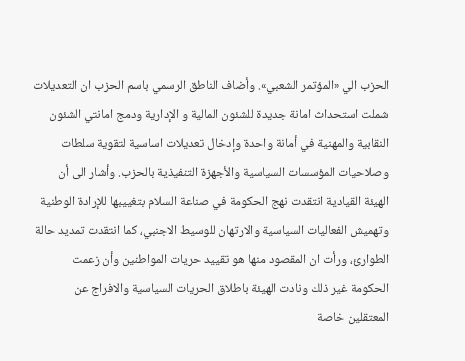الحزب الي «المؤتمر الشعبي». وأضاف الناطق الرسمي باسم الحزب ان التعديلات شملت استحداث امانة جديدة للشئون المالية و الإدارية ودمج امانتي الشئون النقابية والمهنية في أمانة واحدة وإدخال تعديلات اساسية لتقوية سلطات وصلاحيات المؤسسات السياسية والأجهزة التنفيذية بالحزب. وأشار الى أن الهيئة القيادية انتقدت نهج الحكومة في صناعة السلام بتغييبها للإرادة الوطنية وتهميش الفعاليات السياسية والارتهان للوسيط الاجنبي، كما انتقدت تمديد حالة الطوارئ، ورأت ان المقصود منها هو تقييد حريات المواطنين وأن زعمت الحكومة غير ذلك ونادت الهيئة باطلاق الحريات السياسية والافراج عن المعتقلين خاصة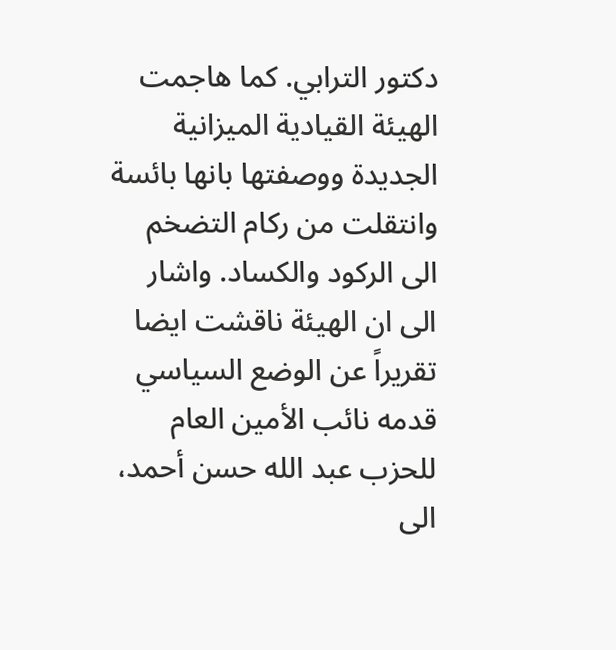دكتور الترابي. كما هاجمت الهيئة القيادية الميزانية الجديدة ووصفتها بانها بائسة وانتقلت من ركام التضخم الى الركود والكساد. واشار الى ان الهيئة ناقشت ايضا تقريراً عن الوضع السياسي قدمه نائب الأمين العام للحزب عبد الله حسن أحمد، الى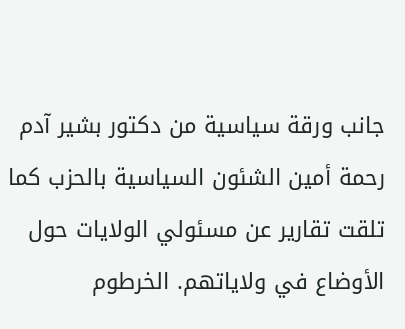جانب ورقة سياسية من دكتور بشير آدم رحمة أمين الشئون السياسية بالحزب كما تلقت تقارير عن مسئولي الولايات حول الأوضاع في ولاياتهم. الخرطوم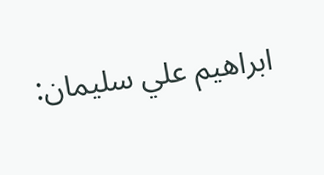ابراهيم علي سليمان: